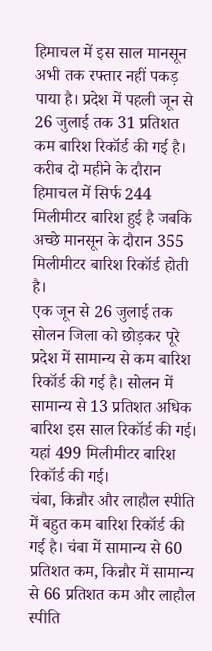हिमाचल में इस साल मानसून अभी तक रफ्तार नहीं पकड़ पाया है। प्रदेश में पहली जून से 26 जुलाई तक 31 प्रतिशत कम बारिश रिकॉर्ड की गई है। करीब दो महीने के दौरान हिमाचल में सिर्फ 244 मिलीमीटर बारिश हुई है जबकि अच्छे मानसून के दौरान 355 मिलीमीटर बारिश रिकॉर्ड होती है।
एक जून से 26 जुलाई तक सोलन जिला को छोड़कर पूरे प्रदेश में सामान्य से कम बारिश रिकॉर्ड की गई है। सोलन में सामान्य से 13 प्रतिशत अधिक बारिश इस साल रिकॉर्ड की गई। यहां 499 मिलीमीटर बारिश रिकॉर्ड की गई।
चंबा, किन्नौर और लाहौल स्पीति में बहुत कम बारिश रिकॉर्ड की गई है। चंबा में सामान्य से 60 प्रतिशत कम, किन्नौर में सामान्य से 66 प्रतिशत कम और लाहौल स्पीति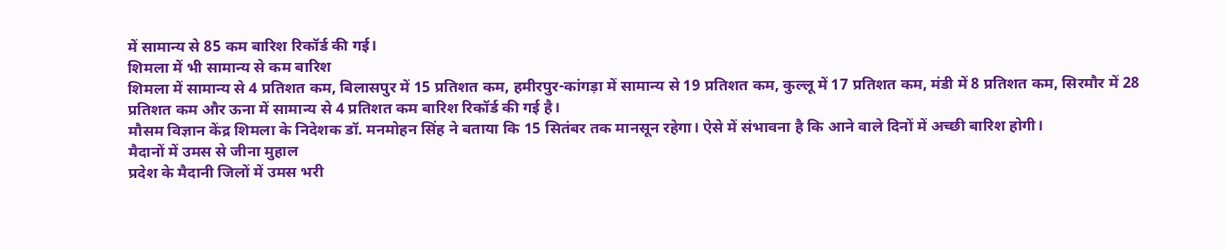में सामान्य से 85 कम बारिश रिकॉर्ड की गई।
शिमला में भी सामान्य से कम बारिश
शिमला में सामान्य से 4 प्रतिशत कम, बिलासपुर में 15 प्रतिशत कम, हमीरपुर-कांगड़ा में सामान्य से 19 प्रतिशत कम, कुल्लू में 17 प्रतिशत कम, मंडी में 8 प्रतिशत कम, सिरमौर में 28 प्रतिशत कम और ऊना में सामान्य से 4 प्रतिशत कम बारिश रिकॉर्ड की गई है।
मौसम विज्ञान केंद्र शिमला के निदेशक डॉ. मनमोहन सिंह ने बताया कि 15 सितंबर तक मानसून रहेगा। ऐसे में संभावना है कि आने वाले दिनों में अच्छी बारिश होगी।
मैदानों में उमस से जीना मुहाल
प्रदेश के मैदानी जिलों में उमस भरी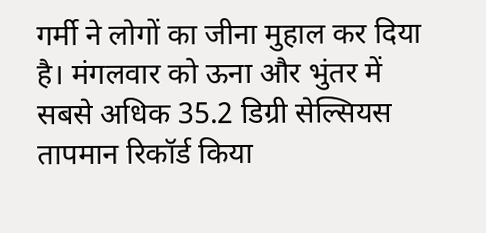गर्मी ने लोगों का जीना मुहाल कर दिया है। मंगलवार को ऊना और भुंतर में सबसे अधिक 35.2 डिग्री सेल्सियस तापमान रिकॉर्ड किया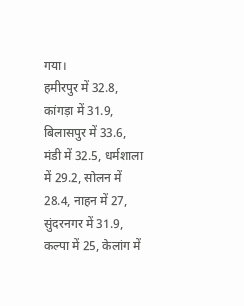गया।
हमीरपुर में 32.8, कांगड़ा में 31.9, बिलासपुर में 33.6, मंडी में 32.5, धर्मशाला में 29.2, सोलन में 28.4, नाहन में 27, सुंदरनगर में 31.9, कल्पा में 25, केलांग में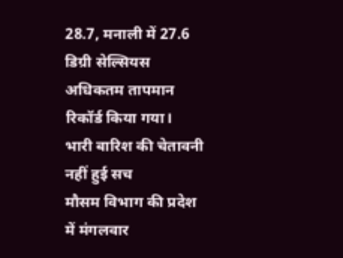28.7, मनाली में 27.6 डिग्री सेल्सियस अधिकतम तापमान रिकॉर्ड किया गया।
भारी बारिश की चेतावनी नहीं हुई सच
मौसम विभाग की प्रदेश में मंगलवार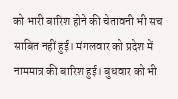को भारी बारिश होने की चेतावनी भी सच साबित नहीं हुई। मंगलवार को प्रदेश में नाममात्र की बारिश हुई। बुधवार को भी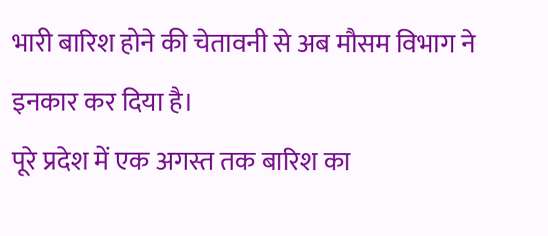भारी बारिश होने की चेतावनी से अब मौसम विभाग ने इनकार कर दिया है।
पूरे प्रदेश में एक अगस्त तक बारिश का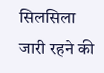सिलसिला जारी रहने की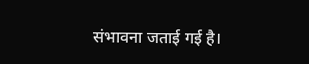संभावना जताई गई है।